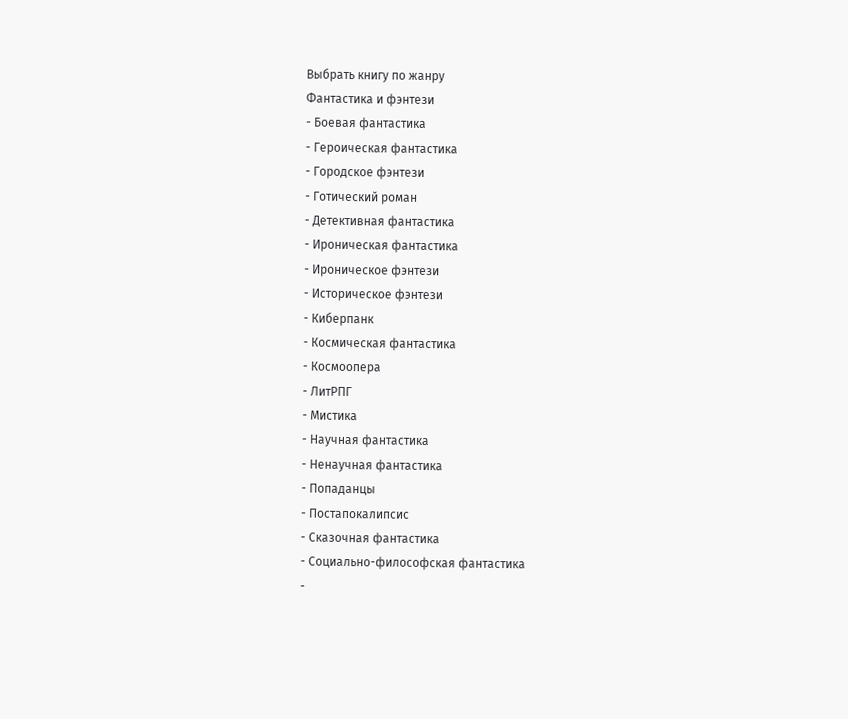Выбрать книгу по жанру
Фантастика и фэнтези
- Боевая фантастика
- Героическая фантастика
- Городское фэнтези
- Готический роман
- Детективная фантастика
- Ироническая фантастика
- Ироническое фэнтези
- Историческое фэнтези
- Киберпанк
- Космическая фантастика
- Космоопера
- ЛитРПГ
- Мистика
- Научная фантастика
- Ненаучная фантастика
- Попаданцы
- Постапокалипсис
- Сказочная фантастика
- Социально-философская фантастика
-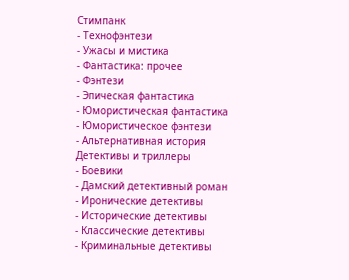Стимпанк
- Технофэнтези
- Ужасы и мистика
- Фантастика: прочее
- Фэнтези
- Эпическая фантастика
- Юмористическая фантастика
- Юмористическое фэнтези
- Альтернативная история
Детективы и триллеры
- Боевики
- Дамский детективный роман
- Иронические детективы
- Исторические детективы
- Классические детективы
- Криминальные детективы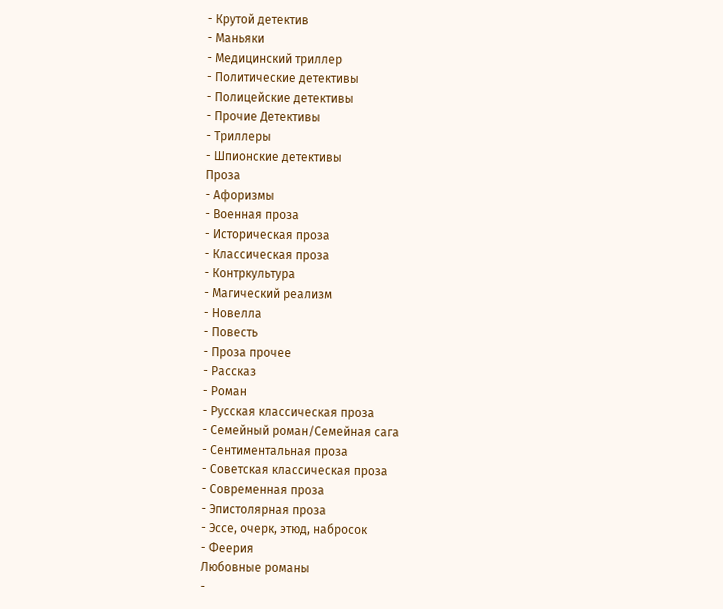- Крутой детектив
- Маньяки
- Медицинский триллер
- Политические детективы
- Полицейские детективы
- Прочие Детективы
- Триллеры
- Шпионские детективы
Проза
- Афоризмы
- Военная проза
- Историческая проза
- Классическая проза
- Контркультура
- Магический реализм
- Новелла
- Повесть
- Проза прочее
- Рассказ
- Роман
- Русская классическая проза
- Семейный роман/Семейная сага
- Сентиментальная проза
- Советская классическая проза
- Современная проза
- Эпистолярная проза
- Эссе, очерк, этюд, набросок
- Феерия
Любовные романы
-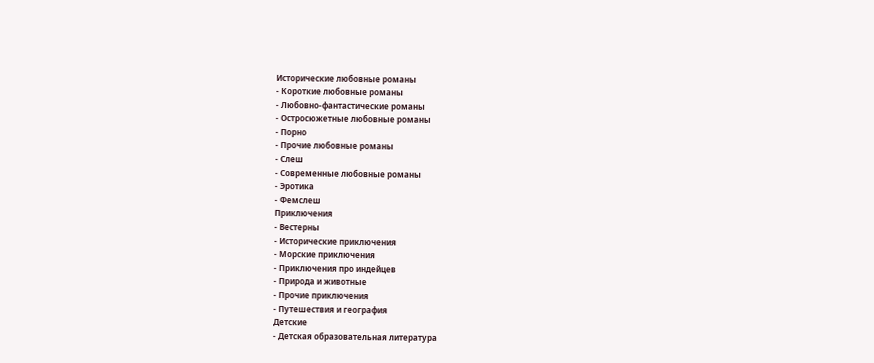Исторические любовные романы
- Короткие любовные романы
- Любовно-фантастические романы
- Остросюжетные любовные романы
- Порно
- Прочие любовные романы
- Слеш
- Современные любовные романы
- Эротика
- Фемслеш
Приключения
- Вестерны
- Исторические приключения
- Морские приключения
- Приключения про индейцев
- Природа и животные
- Прочие приключения
- Путешествия и география
Детские
- Детская образовательная литература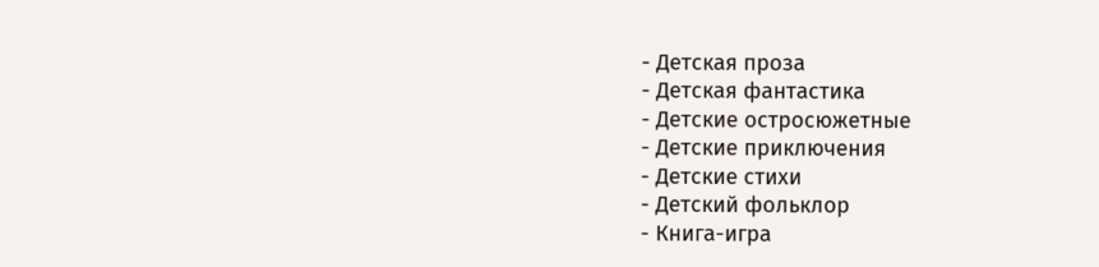- Детская проза
- Детская фантастика
- Детские остросюжетные
- Детские приключения
- Детские стихи
- Детский фольклор
- Книга-игра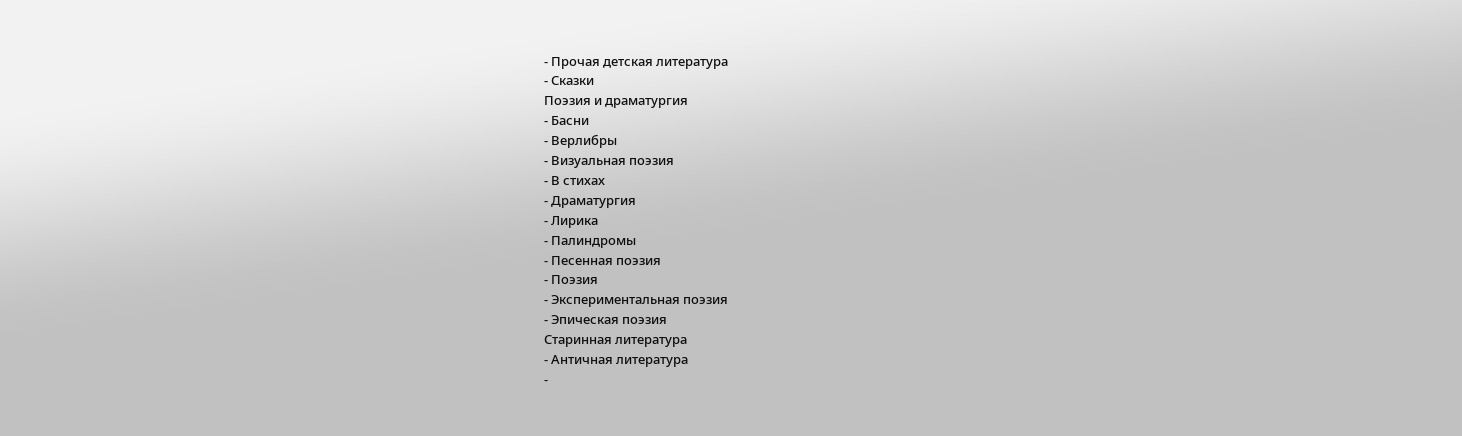- Прочая детская литература
- Сказки
Поэзия и драматургия
- Басни
- Верлибры
- Визуальная поэзия
- В стихах
- Драматургия
- Лирика
- Палиндромы
- Песенная поэзия
- Поэзия
- Экспериментальная поэзия
- Эпическая поэзия
Старинная литература
- Античная литература
-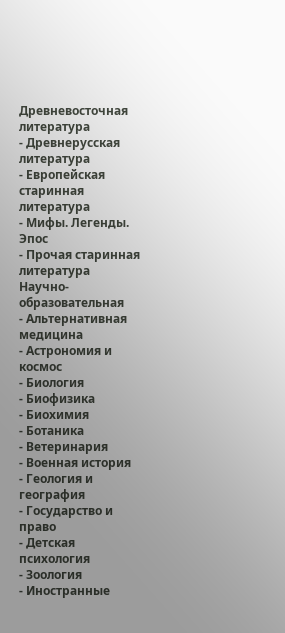Древневосточная литература
- Древнерусская литература
- Европейская старинная литература
- Мифы. Легенды. Эпос
- Прочая старинная литература
Научно-образовательная
- Альтернативная медицина
- Астрономия и космос
- Биология
- Биофизика
- Биохимия
- Ботаника
- Ветеринария
- Военная история
- Геология и география
- Государство и право
- Детская психология
- Зоология
- Иностранные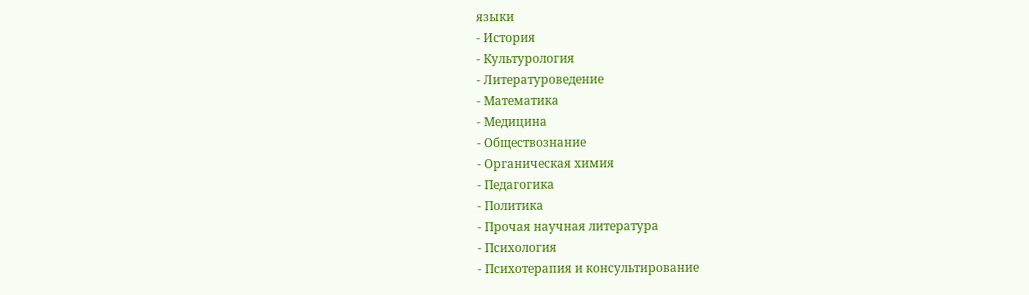языки
- История
- Культурология
- Литературоведение
- Математика
- Медицина
- Обществознание
- Органическая химия
- Педагогика
- Политика
- Прочая научная литература
- Психология
- Психотерапия и консультирование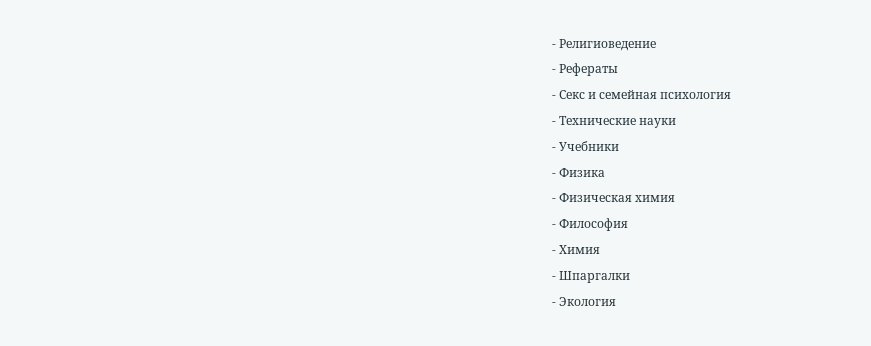- Религиоведение
- Рефераты
- Секс и семейная психология
- Технические науки
- Учебники
- Физика
- Физическая химия
- Философия
- Химия
- Шпаргалки
- Экология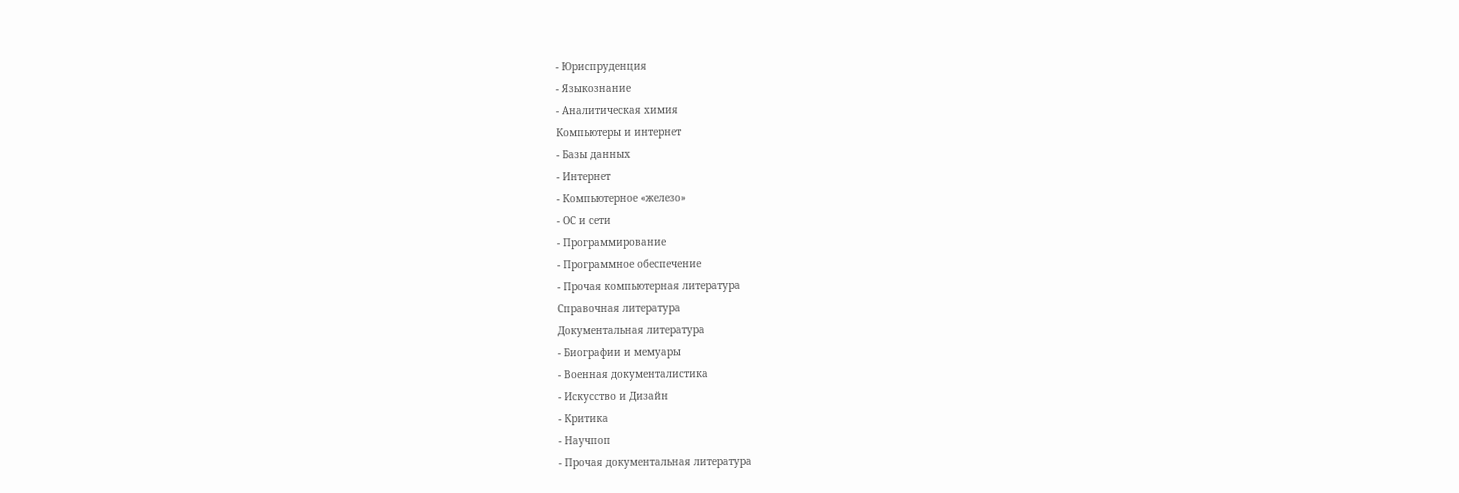- Юриспруденция
- Языкознание
- Аналитическая химия
Компьютеры и интернет
- Базы данных
- Интернет
- Компьютерное «железо»
- ОС и сети
- Программирование
- Программное обеспечение
- Прочая компьютерная литература
Справочная литература
Документальная литература
- Биографии и мемуары
- Военная документалистика
- Искусство и Дизайн
- Критика
- Научпоп
- Прочая документальная литература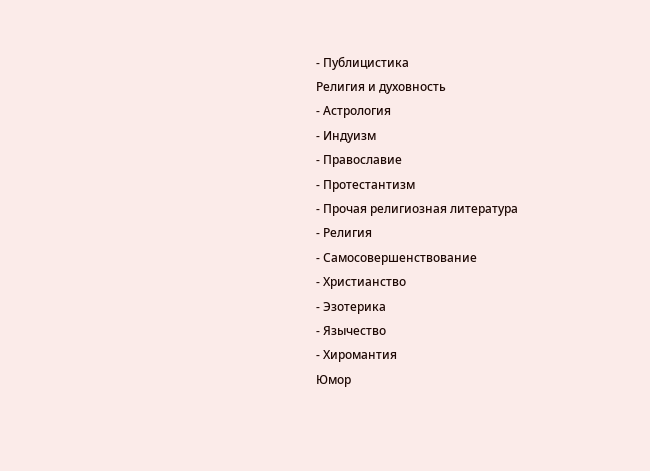- Публицистика
Религия и духовность
- Астрология
- Индуизм
- Православие
- Протестантизм
- Прочая религиозная литература
- Религия
- Самосовершенствование
- Христианство
- Эзотерика
- Язычество
- Хиромантия
Юмор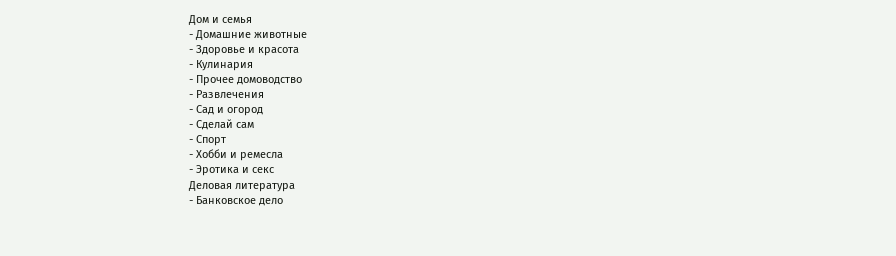Дом и семья
- Домашние животные
- Здоровье и красота
- Кулинария
- Прочее домоводство
- Развлечения
- Сад и огород
- Сделай сам
- Спорт
- Хобби и ремесла
- Эротика и секс
Деловая литература
- Банковское дело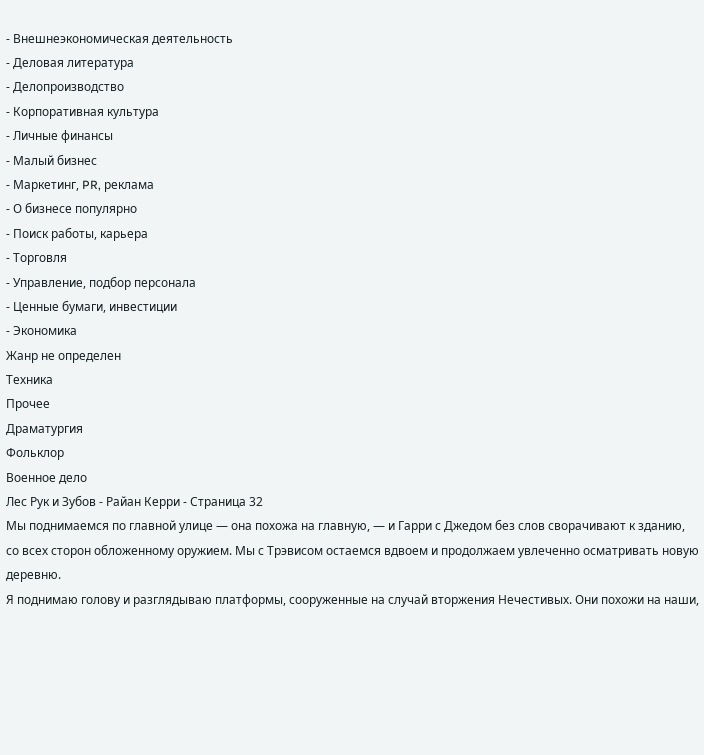- Внешнеэкономическая деятельность
- Деловая литература
- Делопроизводство
- Корпоративная культура
- Личные финансы
- Малый бизнес
- Маркетинг, PR, реклама
- О бизнесе популярно
- Поиск работы, карьера
- Торговля
- Управление, подбор персонала
- Ценные бумаги, инвестиции
- Экономика
Жанр не определен
Техника
Прочее
Драматургия
Фольклор
Военное дело
Лес Рук и Зубов - Райан Керри - Страница 32
Мы поднимаемся по главной улице — она похожа на главную, — и Гарри с Джедом без слов сворачивают к зданию, со всех сторон обложенному оружием. Мы с Трэвисом остаемся вдвоем и продолжаем увлеченно осматривать новую деревню.
Я поднимаю голову и разглядываю платформы, сооруженные на случай вторжения Нечестивых. Они похожи на наши,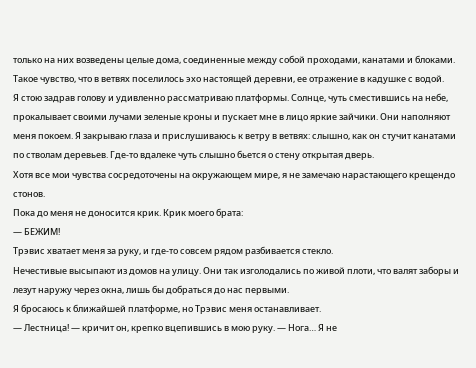только на них возведены целые дома, соединенные между собой проходами, канатами и блоками. Такое чувство, что в ветвях поселилось эхо настоящей деревни, ее отражение в кадушке с водой.
Я стою задрав голову и удивленно рассматриваю платформы. Солнце, чуть сместившись на небе, прокалывает своими лучами зеленые кроны и пускает мне в лицо яркие зайчики. Они наполняют меня покоем. Я закрываю глаза и прислушиваюсь к ветру в ветвях: слышно, как он стучит канатами по стволам деревьев. Где-то вдалеке чуть слышно бьется о стену открытая дверь.
Хотя все мои чувства сосредоточены на окружающем мире, я не замечаю нарастающего крещендо стонов.
Пока до меня не доносится крик. Крик моего брата:
— БЕЖИМ!
Трэвис хватает меня за руку, и где-то совсем рядом разбивается стекло.
Нечестивые высыпают из домов на улицу. Они так изголодались по живой плоти, что валят заборы и лезут наружу через окна, лишь бы добраться до нас первыми.
Я бросаюсь к ближайшей платформе, но Трэвис меня останавливает.
— Лестница! — кричит он, крепко вцепившись в мою руку. — Нога… Я не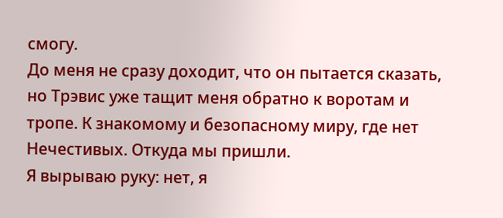смогу.
До меня не сразу доходит, что он пытается сказать, но Трэвис уже тащит меня обратно к воротам и тропе. К знакомому и безопасному миру, где нет Нечестивых. Откуда мы пришли.
Я вырываю руку: нет, я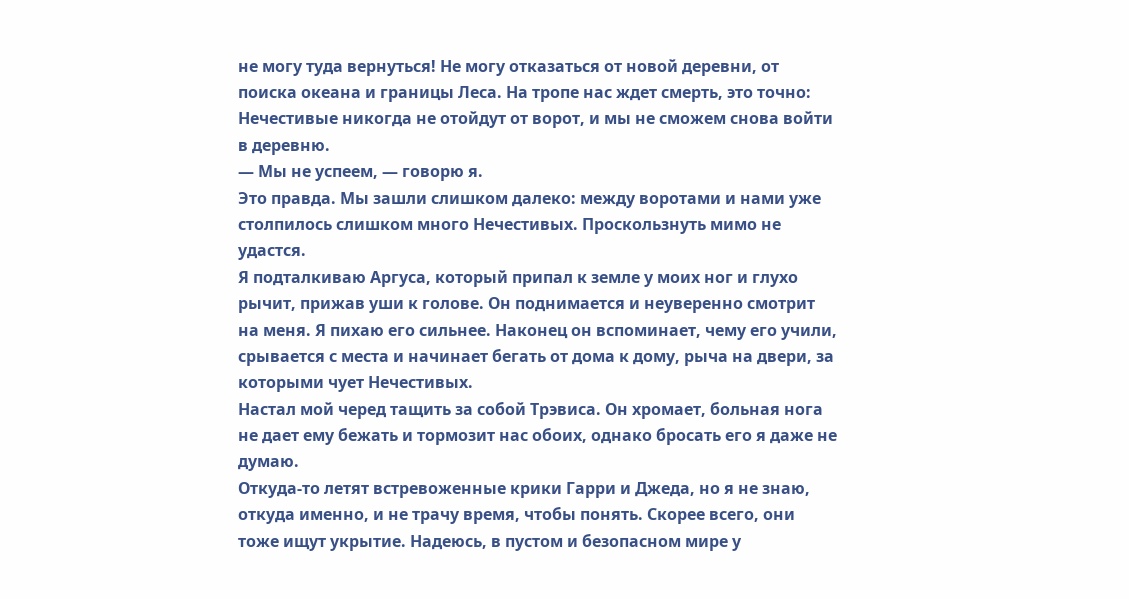не могу туда вернуться! Не могу отказаться от новой деревни, от поиска океана и границы Леса. На тропе нас ждет смерть, это точно: Нечестивые никогда не отойдут от ворот, и мы не сможем снова войти в деревню.
— Мы не успеем, — говорю я.
Это правда. Мы зашли слишком далеко: между воротами и нами уже столпилось слишком много Нечестивых. Проскользнуть мимо не удастся.
Я подталкиваю Аргуса, который припал к земле у моих ног и глухо рычит, прижав уши к голове. Он поднимается и неуверенно смотрит на меня. Я пихаю его сильнее. Наконец он вспоминает, чему его учили, срывается с места и начинает бегать от дома к дому, рыча на двери, за которыми чует Нечестивых.
Настал мой черед тащить за собой Трэвиса. Он хромает, больная нога не дает ему бежать и тормозит нас обоих, однако бросать его я даже не думаю.
Откуда-то летят встревоженные крики Гарри и Джеда, но я не знаю, откуда именно, и не трачу время, чтобы понять. Скорее всего, они тоже ищут укрытие. Надеюсь, в пустом и безопасном мире у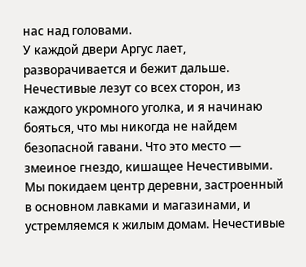нас над головами.
У каждой двери Аргус лает, разворачивается и бежит дальше. Нечестивые лезут со всех сторон, из каждого укромного уголка, и я начинаю бояться, что мы никогда не найдем безопасной гавани. Что это место — змеиное гнездо, кишащее Нечестивыми.
Мы покидаем центр деревни, застроенный в основном лавками и магазинами, и устремляемся к жилым домам. Нечестивые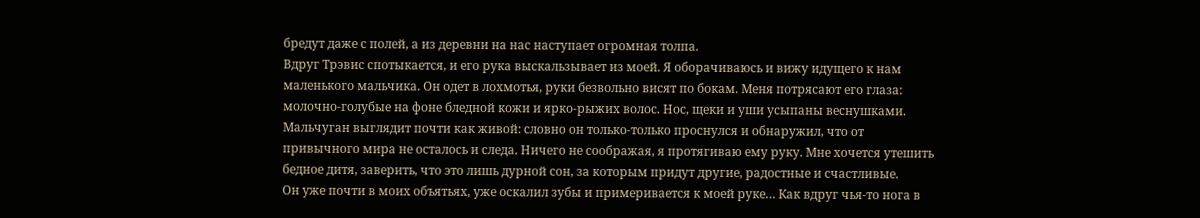бредут даже с полей, а из деревни на нас наступает огромная толпа.
Вдруг Трэвис спотыкается, и его рука выскальзывает из моей. Я оборачиваюсь и вижу идущего к нам маленького мальчика. Он одет в лохмотья, руки безвольно висят по бокам. Меня потрясают его глаза: молочно-голубые на фоне бледной кожи и ярко-рыжих волос. Нос, щеки и уши усыпаны веснушками.
Мальчуган выглядит почти как живой: словно он только-только проснулся и обнаружил, что от привычного мира не осталось и следа. Ничего не соображая, я протягиваю ему руку. Мне хочется утешить бедное дитя, заверить, что это лишь дурной сон, за которым придут другие, радостные и счастливые.
Он уже почти в моих объятьях, уже оскалил зубы и примеривается к моей руке… Как вдруг чья-то нога в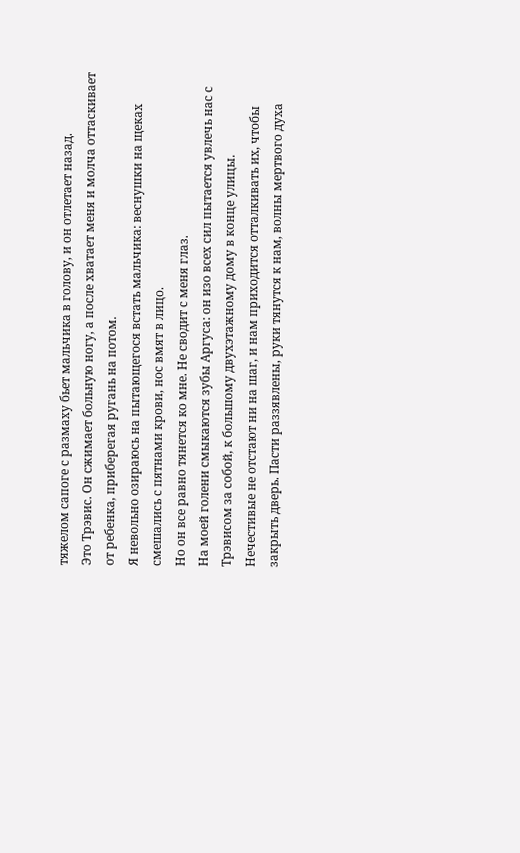тяжелом сапоге с размаху бьет мальчика в голову, и он отлетает назад.
Это Трэвис. Он сжимает больную ногу, а после хватает меня и молча оттаскивает от ребенка, приберегая ругань на потом.
Я невольно озираюсь на пытающегося встать мальчика: веснушки на щеках смешались с пятнами крови, нос вмят в лицо.
Но он все равно тянется ко мне. Не сводит с меня глаз.
На моей голени смыкаются зубы Аргуса: он изо всех сил пытается увлечь нас с Трэвисом за собой, к большому двухэтажному дому в конце улицы.
Нечестивые не отстают ни на шаг, и нам приходится отталкивать их, чтобы закрыть дверь. Пасти раззявлены, руки тянутся к нам, волны мертвого духа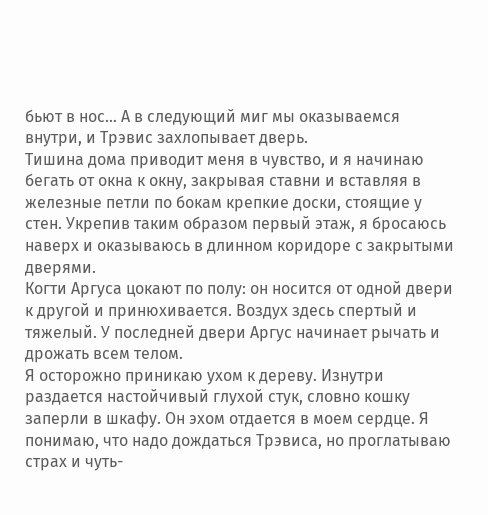бьют в нос… А в следующий миг мы оказываемся внутри, и Трэвис захлопывает дверь.
Тишина дома приводит меня в чувство, и я начинаю бегать от окна к окну, закрывая ставни и вставляя в железные петли по бокам крепкие доски, стоящие у стен. Укрепив таким образом первый этаж, я бросаюсь наверх и оказываюсь в длинном коридоре с закрытыми дверями.
Когти Аргуса цокают по полу: он носится от одной двери к другой и принюхивается. Воздух здесь спертый и тяжелый. У последней двери Аргус начинает рычать и дрожать всем телом.
Я осторожно приникаю ухом к дереву. Изнутри раздается настойчивый глухой стук, словно кошку заперли в шкафу. Он эхом отдается в моем сердце. Я понимаю, что надо дождаться Трэвиса, но проглатываю страх и чуть-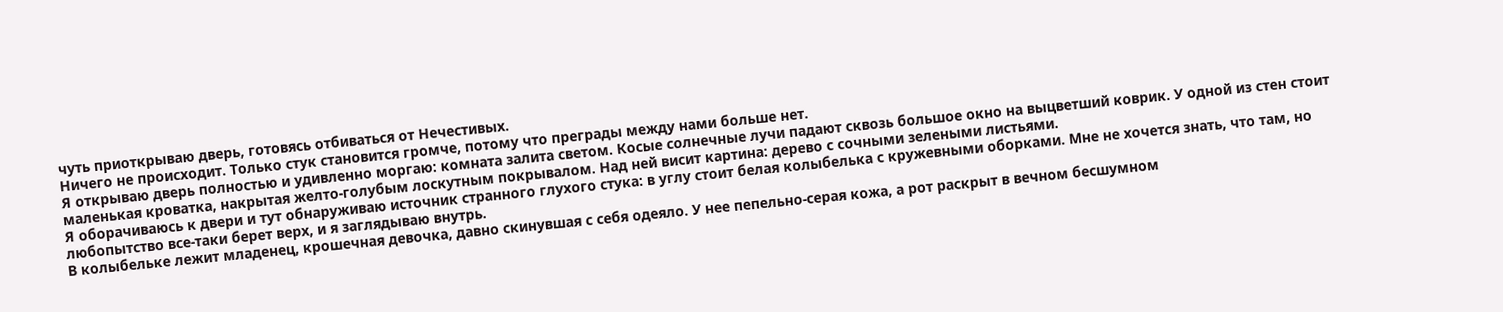чуть приоткрываю дверь, готовясь отбиваться от Нечестивых.
Ничего не происходит. Только стук становится громче, потому что преграды между нами больше нет.
Я открываю дверь полностью и удивленно моргаю: комната залита светом. Косые солнечные лучи падают сквозь большое окно на выцветший коврик. У одной из стен стоит маленькая кроватка, накрытая желто-голубым лоскутным покрывалом. Над ней висит картина: дерево с сочными зелеными листьями.
Я оборачиваюсь к двери и тут обнаруживаю источник странного глухого стука: в углу стоит белая колыбелька с кружевными оборками. Мне не хочется знать, что там, но любопытство все-таки берет верх, и я заглядываю внутрь.
В колыбельке лежит младенец, крошечная девочка, давно скинувшая с себя одеяло. У нее пепельно-серая кожа, а рот раскрыт в вечном бесшумном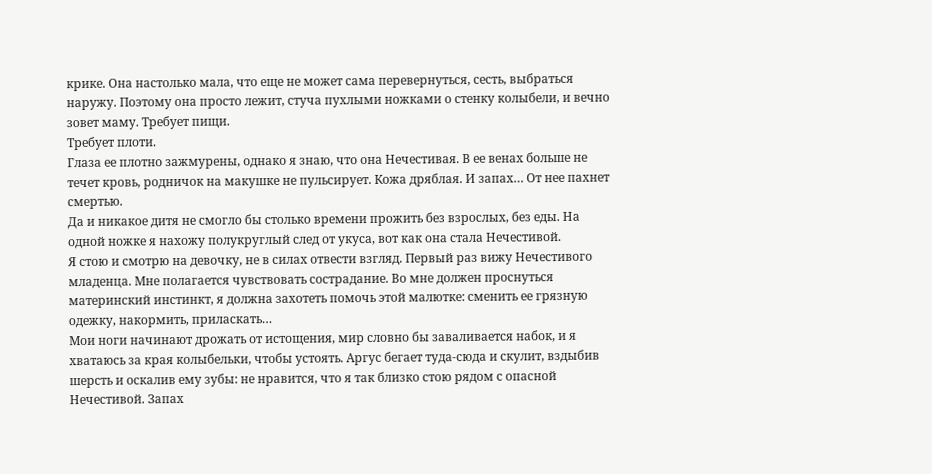крике. Она настолько мала, что еще не может сама перевернуться, сесть, выбраться наружу. Поэтому она просто лежит, стуча пухлыми ножками о стенку колыбели, и вечно зовет маму. Требует пищи.
Требует плоти.
Глаза ее плотно зажмурены, однако я знаю, что она Нечестивая. В ее венах больше не течет кровь, родничок на макушке не пульсирует. Кожа дряблая. И запах… От нее пахнет смертью.
Да и никакое дитя не смогло бы столько времени прожить без взрослых, без еды. На одной ножке я нахожу полукруглый след от укуса, вот как она стала Нечестивой.
Я стою и смотрю на девочку, не в силах отвести взгляд. Первый раз вижу Нечестивого младенца. Мне полагается чувствовать сострадание. Во мне должен проснуться материнский инстинкт, я должна захотеть помочь этой малютке: сменить ее грязную одежку, накормить, приласкать…
Мои ноги начинают дрожать от истощения, мир словно бы заваливается набок, и я хватаюсь за края колыбельки, чтобы устоять. Аргус бегает туда-сюда и скулит, вздыбив шерсть и оскалив ему зубы: не нравится, что я так близко стою рядом с опасной Нечестивой. Запах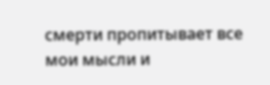смерти пропитывает все мои мысли и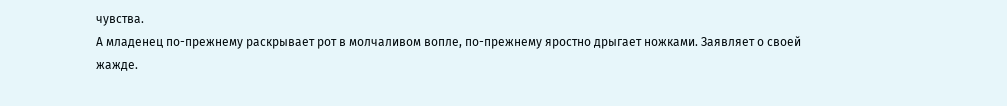чувства.
А младенец по-прежнему раскрывает рот в молчаливом вопле, по-прежнему яростно дрыгает ножками. Заявляет о своей жажде.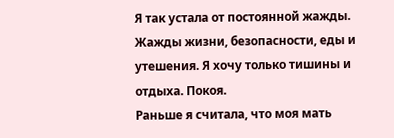Я так устала от постоянной жажды. Жажды жизни, безопасности, еды и утешения. Я хочу только тишины и отдыха. Покоя.
Раньше я считала, что моя мать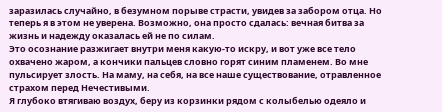заразилась случайно, в безумном порыве страсти, увидев за забором отца. Но теперь я в этом не уверена. Возможно, она просто сдалась: вечная битва за жизнь и надежду оказалась ей не по силам.
Это осознание разжигает внутри меня какую-то искру, и вот уже все тело охвачено жаром, а кончики пальцев словно горят синим пламенем. Во мне пульсирует злость. На маму, на себя, на все наше существование, отравленное страхом перед Нечестивыми.
Я глубоко втягиваю воздух, беру из корзинки рядом с колыбелью одеяло и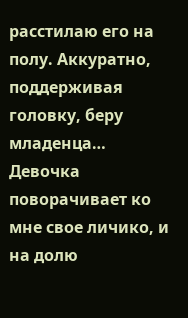расстилаю его на полу. Аккуратно, поддерживая головку, беру младенца… Девочка поворачивает ко мне свое личико, и на долю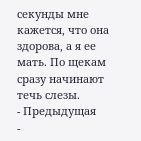секунды мне кажется, что она здорова, а я ее мать. По щекам сразу начинают течь слезы.
- Предыдущая
-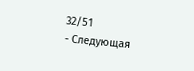32/51
- Следующая